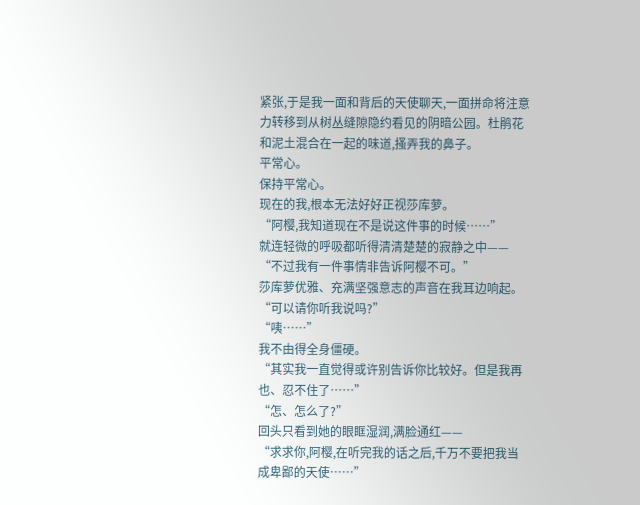紧张,于是我一面和背后的天使聊天,一面拼命将注意力转移到从树丛缝隙隐约看见的阴暗公园。杜鹃花和泥土混合在一起的味道,搔弄我的鼻子。
平常心。
保持平常心。
现在的我,根本无法好好正视莎库萝。
“阿樱,我知道现在不是说这件事的时候……”
就连轻微的呼吸都听得清清楚楚的寂静之中——
“不过我有一件事情非告诉阿樱不可。”
莎库萝优雅、充满坚强意志的声音在我耳边响起。
“可以请你听我说吗?”
“咦……”
我不由得全身僵硬。
“其实我一直觉得或许别告诉你比较好。但是我再也、忍不住了……”
“怎、怎么了?”
回头只看到她的眼眶湿润,满脸通红——
“求求你,阿樱,在听完我的话之后,千万不要把我当成卑鄙的天使……”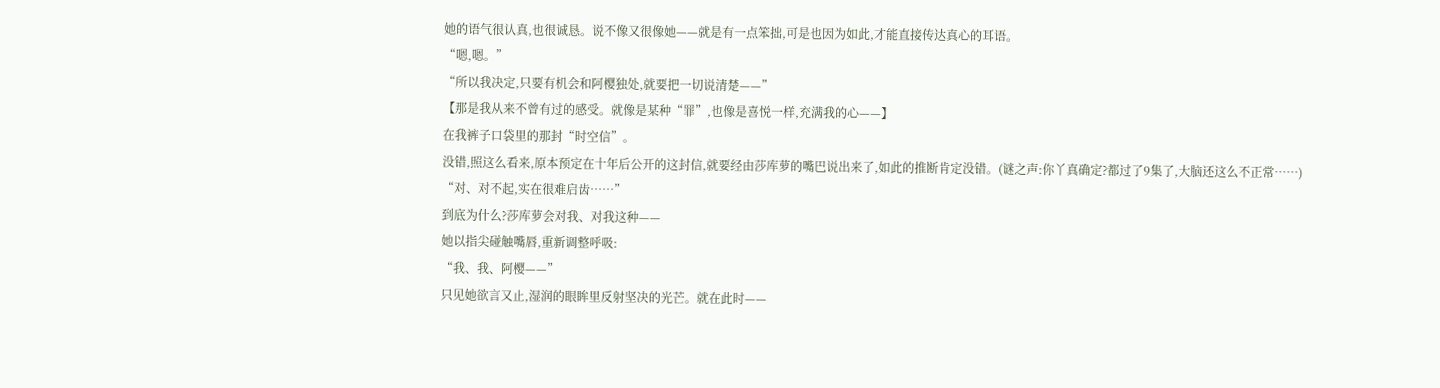她的语气很认真,也很诚恳。说不像又很像她——就是有一点笨拙,可是也因为如此,才能直接传达真心的耳语。
“嗯,嗯。”
“所以我决定,只要有机会和阿樱独处,就要把一切说清楚——”
【那是我从来不曾有过的感受。就像是某种“罪”,也像是喜悦一样,充满我的心——】
在我裤子口袋里的那封“时空信”。
没错,照这么看来,原本预定在十年后公开的这封信,就要经由莎库萝的嘴巴说出来了,如此的推断肯定没错。(谜之声:你丫真确定?都过了9集了,大脑还这么不正常……)
“对、对不起,实在很难启齿……”
到底为什么?莎库萝会对我、对我这种——
她以指尖碰触嘴唇,重新调整呼吸:
“我、我、阿樱——”
只见她欲言又止,湿润的眼眸里反射坚决的光芒。就在此时——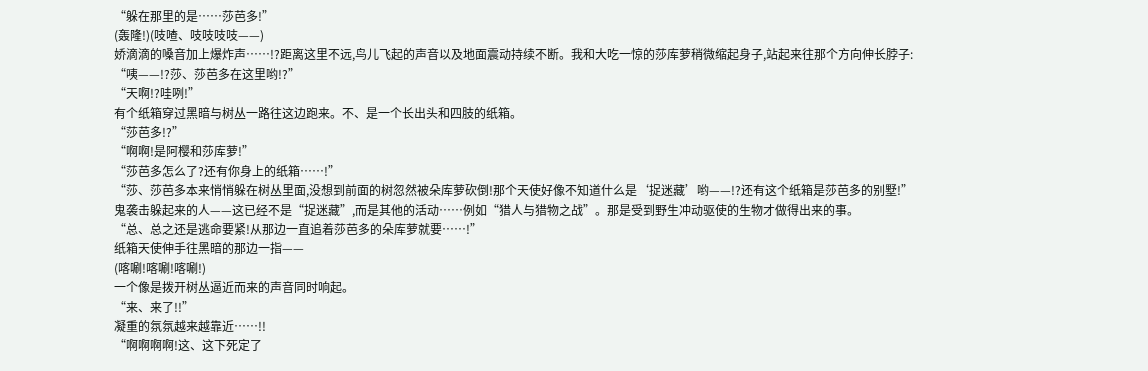“躲在那里的是……莎芭多!”
(轰隆!)(吱喳、吱吱吱吱——)
娇滴滴的嗓音加上爆炸声……!?距离这里不远,鸟儿飞起的声音以及地面震动持续不断。我和大吃一惊的莎库萝稍微缩起身子,站起来往那个方向伸长脖子:
“咦——!?莎、莎芭多在这里哟!?”
“天啊!?哇咧!”
有个纸箱穿过黑暗与树丛一路往这边跑来。不、是一个长出头和四肢的纸箱。
“莎芭多!?”
“啊啊!是阿樱和莎库萝!”
“莎芭多怎么了?还有你身上的纸箱……!”
“莎、莎芭多本来悄悄躲在树丛里面,没想到前面的树忽然被朵库萝砍倒!那个天使好像不知道什么是‘捉迷藏’哟——!?还有这个纸箱是莎芭多的别墅!”
鬼袭击躲起来的人——这已经不是“捉迷藏”,而是其他的活动……例如“猎人与猎物之战”。那是受到野生冲动驱使的生物才做得出来的事。
“总、总之还是逃命要紧!从那边一直追着莎芭多的朵库萝就要……!”
纸箱天使伸手往黑暗的那边一指——
(喀唰!喀唰!喀唰!)
一个像是拨开树丛逼近而来的声音同时响起。
“来、来了!!”
凝重的氛氛越来越靠近……!!
“啊啊啊啊!这、这下死定了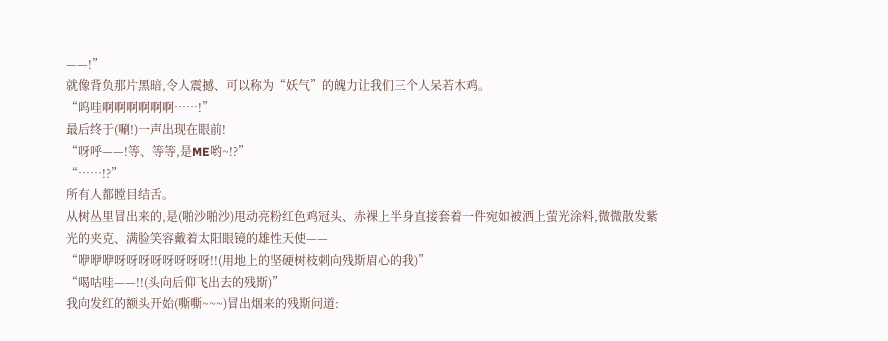——!”
就像背负那片黑暗,令人震撼、可以称为“妖气”的魄力让我们三个人呆若木鸡。
“呜哇啊啊啊啊啊啊……!”
最后终于(唰!)一声出现在眼前!
“呀呼——!等、等等,是ME哟~!?”
“……!?”
所有人都瞠目结舌。
从树丛里冒出来的,是(啪沙啪沙)甩动亮粉红色鸡冠头、赤裸上半身直接套着一件宛如被洒上萤光涂料,微微散发紫光的夹克、满脸笑容戴着太阳眼镜的雄性天使——
“咿咿咿呀呀呀呀呀呀呀呀!!(用地上的坚硬树枝刺向残斯眉心的我)”
“喝咕哇——!!(头向后仰飞出去的残斯)”
我向发红的额头开始(嘶嘶~~~)冒出烟来的残斯问道: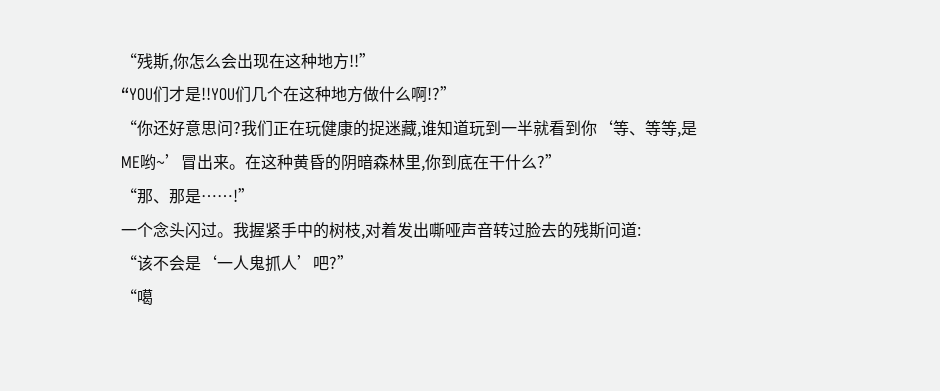“残斯,你怎么会出现在这种地方!!”
“YOU们才是!!YOU们几个在这种地方做什么啊!?”
“你还好意思问?我们正在玩健康的捉迷藏,谁知道玩到一半就看到你‘等、等等,是ME哟~’冒出来。在这种黄昏的阴暗森林里,你到底在干什么?”
“那、那是……!”
一个念头闪过。我握紧手中的树枝,对着发出嘶哑声音转过脸去的残斯问道:
“该不会是‘一人鬼抓人’吧?”
“噶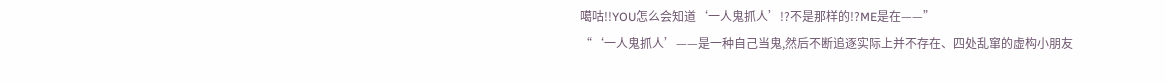噶咕!!YOU怎么会知道‘一人鬼抓人’!?不是那样的!?ME是在——”
“‘一人鬼抓人’——是一种自己当鬼,然后不断追逐实际上并不存在、四处乱窜的虚构小朋友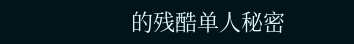的残酷单人秘密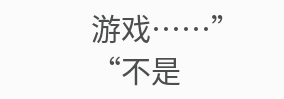游戏……”
“不是